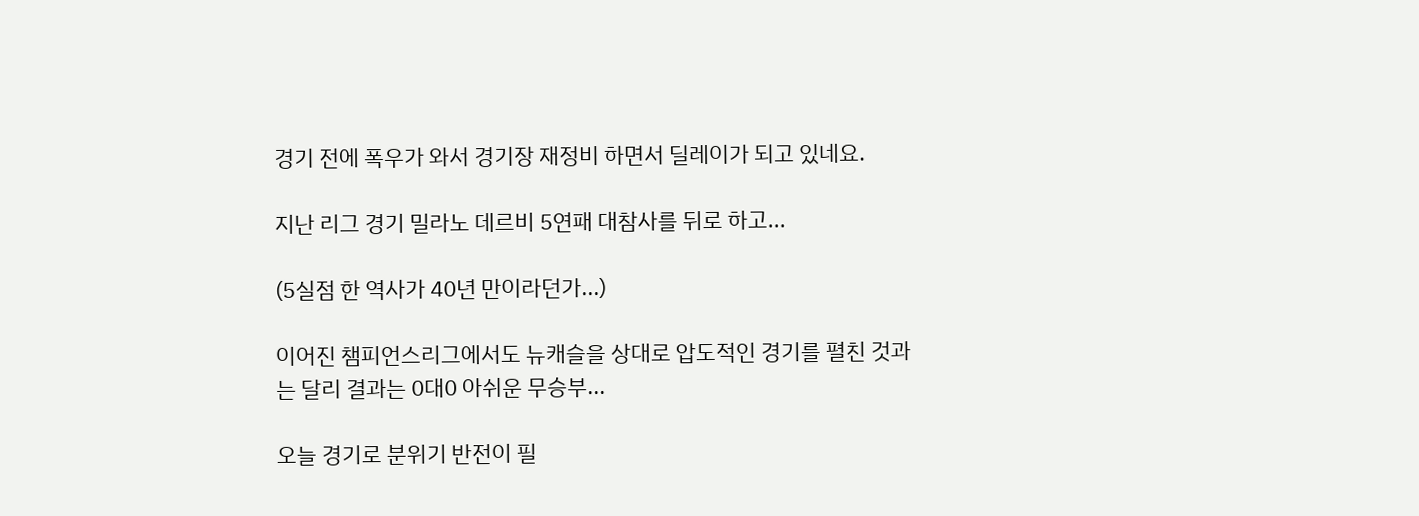경기 전에 폭우가 와서 경기장 재정비 하면서 딜레이가 되고 있네요.

지난 리그 경기 밀라노 데르비 5연패 대참사를 뒤로 하고...

(5실점 한 역사가 40년 만이라던가...)

이어진 챔피언스리그에서도 뉴캐슬을 상대로 압도적인 경기를 펼친 것과는 달리 결과는 0대0 아쉬운 무승부...

오늘 경기로 분위기 반전이 필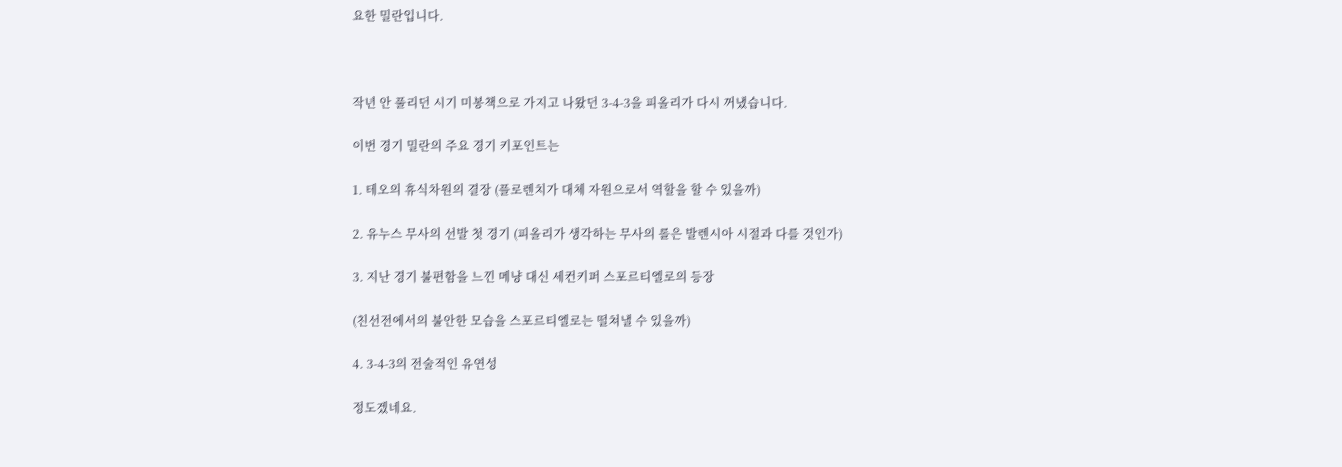요한 밀란입니다.



작년 안 풀리던 시기 미봉책으로 가지고 나왔던 3-4-3을 피올리가 다시 꺼냈습니다.

이번 경기 밀란의 주요 경기 키포인트는

1. 테오의 휴식차원의 결장 (플로렌치가 대체 자원으로서 역할을 할 수 있을까)

2. 유누스 무사의 선발 첫 경기 (피올리가 생각하는 무사의 롤은 발렌시아 시절과 다를 것인가)

3. 지난 경기 불편함을 느낀 메냥 대신 세컨키퍼 스포르티엘로의 등장

(친선전에서의 불안한 모습을 스포르티엘로는 떨쳐낼 수 있을까)

4. 3-4-3의 전술적인 유연성

정도겠네요.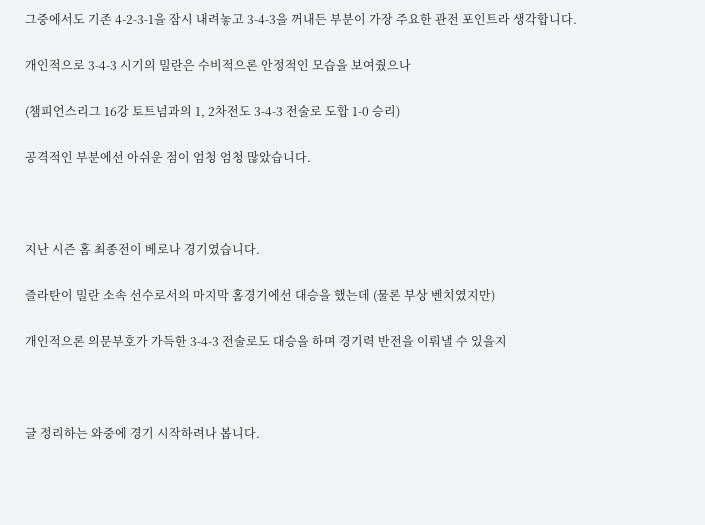그중에서도 기존 4-2-3-1을 잠시 내려놓고 3-4-3을 꺼내든 부분이 가장 주요한 관전 포인트라 생각합니다.

개인적으로 3-4-3 시기의 밀란은 수비적으론 안정적인 모습을 보여줬으나

(챔피언스리그 16강 토트넘과의 1, 2차전도 3-4-3 전술로 도합 1-0 승리)

공격적인 부분에선 아쉬운 점이 엄청 엄청 많았습니다.



지난 시즌 홈 최종전이 베로나 경기였습니다.

즐라탄이 밀란 소속 선수로서의 마지막 홈경기에선 대승을 했는데 (물론 부상 벤치였지만)

개인적으론 의문부호가 가득한 3-4-3 전술로도 대승을 하며 경기력 반전을 이뤄낼 수 있을지



글 정리하는 와중에 경기 시작하려나 봅니다.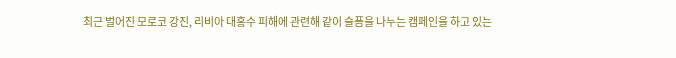최근 벌어진 모로코 강진, 리비아 대홍수 피해에 관련해 같이 슬픔을 나누는 캠페인을 하고 있는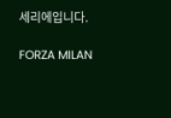세리에입니다.

FORZA MILAN